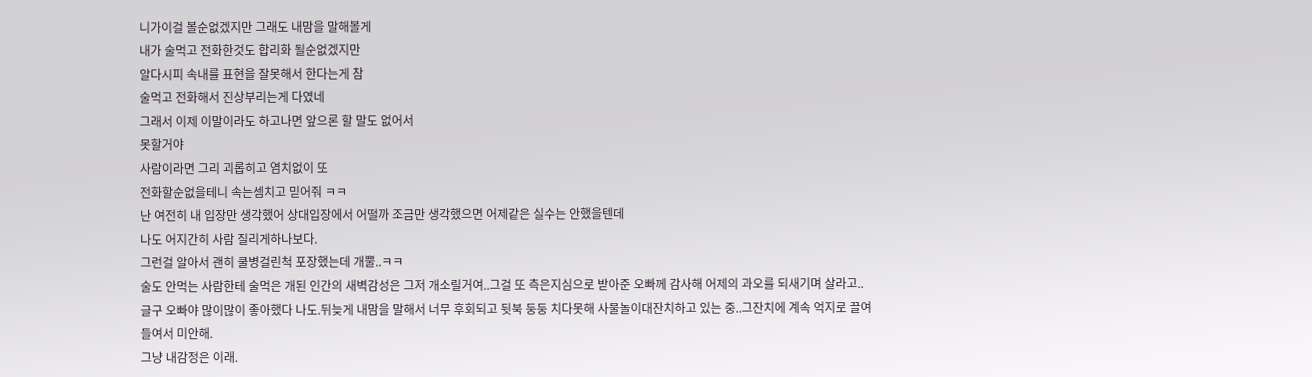니가이걸 볼순없겠지만 그래도 내맘을 말해볼게
내가 술먹고 전화한것도 합리화 될순없겠지만
알다시피 속내를 표현을 잘못해서 한다는게 참
술먹고 전화해서 진상부리는게 다였네
그래서 이제 이말이라도 하고나면 앞으론 할 말도 없어서
못할거야
사람이라면 그리 괴롭히고 염치없이 또
전화할순없을테니 속는셈치고 믿어줘 ㅋㅋ
난 여전히 내 입장만 생각했어 상대입장에서 어떨까 조금만 생각했으면 어제같은 실수는 안했을텐데
나도 어지간히 사람 질리게하나보다.
그런걸 알아서 괜히 쿨병걸린척 포장했는데 개뿔..ㅋㅋ
술도 안먹는 사람한테 술먹은 개된 인간의 새벽감성은 그저 개소릴거여..그걸 또 측은지심으로 받아준 오빠께 감사해 어제의 과오를 되새기며 살라고..
글구 오빠야 많이많이 좋아했다 나도.뒤늦게 내맘을 말해서 너무 후회되고 뒷북 둥둥 치다못해 사물놀이대잔치하고 있는 중..그잔치에 계속 억지로 끌여들여서 미안해.
그냥 내감정은 이래.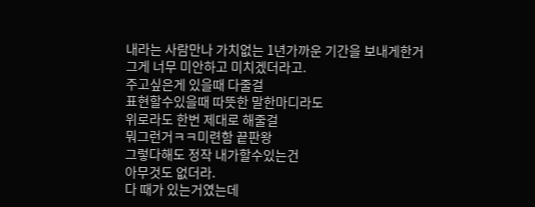내라는 사람만나 가치없는 1년가까운 기간을 보내게한거
그게 너무 미안하고 미치겠더라고.
주고싶은게 있을때 다줄걸
표현할수있을때 따뜻한 말한마디라도
위로라도 한번 제대로 해줄걸
뭐그런거ㅋㅋ미련함 끝판왕
그렇다해도 정작 내가할수있는건
아무것도 없더라.
다 때가 있는거였는데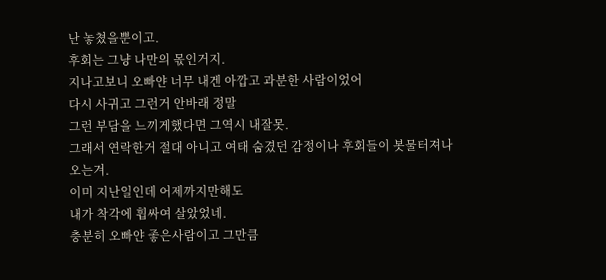난 놓쳤을뿐이고.
후회는 그냥 나만의 몫인거지.
지나고보니 오빠얀 너무 내겐 아깝고 과분한 사람이었어
다시 사귀고 그런거 안바래 정말
그런 부담을 느끼게했다면 그역시 내잘못.
그래서 연락한거 절대 아니고 여태 숨겼던 감정이나 후회들이 봇물터져나오는겨.
이미 지난일인데 어제까지만해도
내가 착각에 휩싸여 살았었네.
충분히 오빠얀 좋은사람이고 그만큼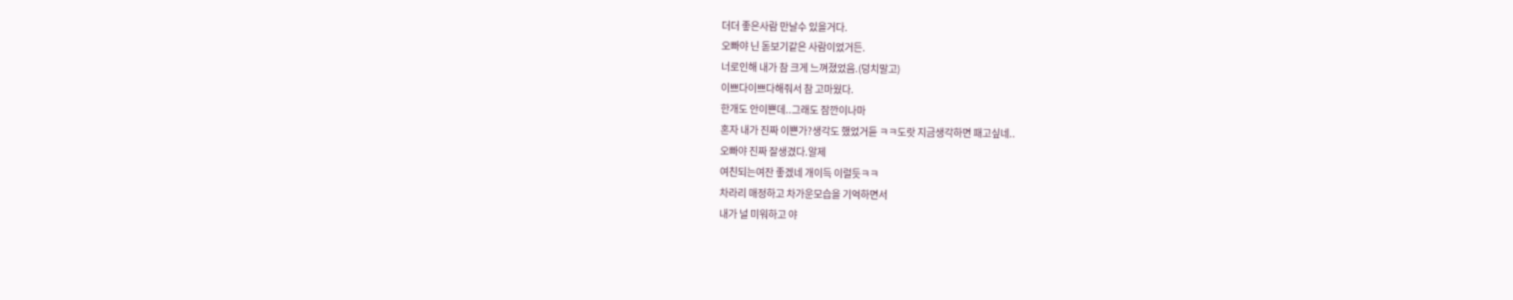더더 좋은사람 만날수 있을거다.
오빠야 닌 돋보기같은 사람이었거든.
너로인해 내가 참 크게 느껴졌었음.(덩치말고)
이쁘다이쁘다해줘서 참 고마웠다.
한개도 안이쁜데..그래도 잠깐이나마
혼자 내가 진짜 이쁜가?생각도 했었거듣 ㅋㅋ도랏 지금생각하면 패고싶네..
오빠야 진짜 잘생겼다.알제
여친되는여잔 좋겠네 개이득 이럴듯ㅋㅋ
차라리 매정하고 차가운모습을 기억하면서
내가 널 미워하고 야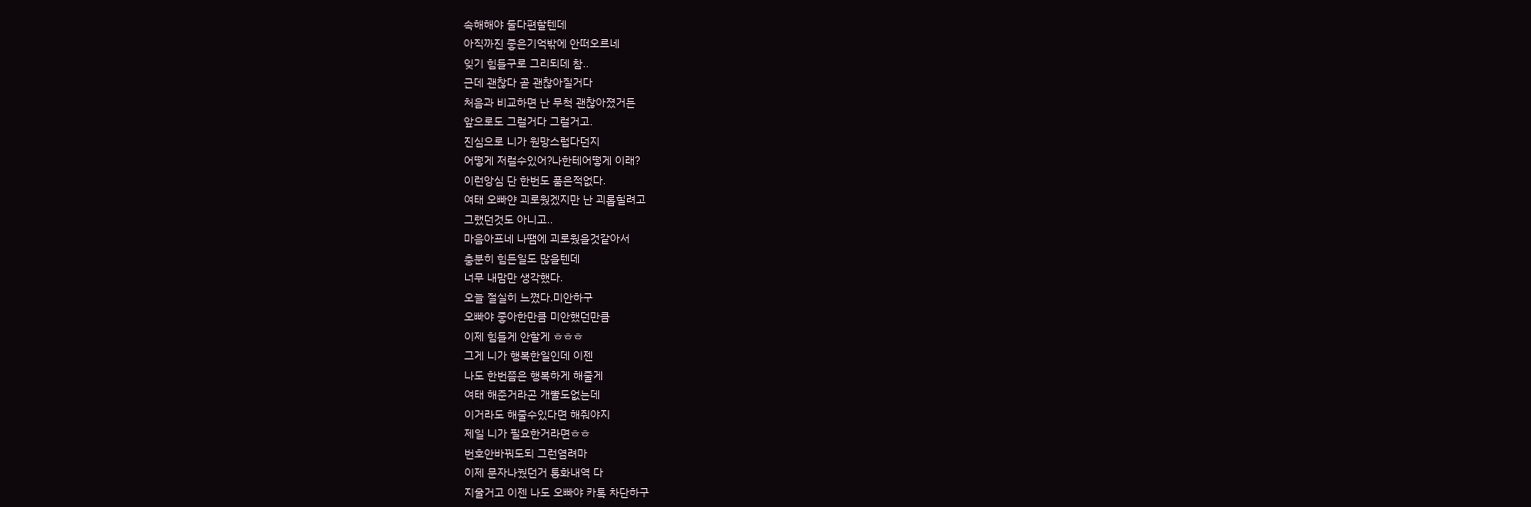속해해야 둘다편할텐데
아직까진 좋은기억밖에 안떠오르네
잊기 힘들구로 그리되데 참..
근데 괜찮다 곧 괜찮아질거다
처음과 비교하면 난 무척 괜찮아졌거든
앞으로도 그럴거다 그럴거고.
진심으로 니가 원망스럽다던지
어떻게 저럴수있어?나한테어떻게 이래?
이런앙심 단 한번도 품은적없다.
여태 오빠얀 괴로웠겠지만 난 괴롭힐려고
그랬던것도 아니고..
마음아프네 나땜에 괴로웠을것같아서
충분히 힘든일도 많을텐데
너무 내맘만 생각했다.
오늘 절실히 느꼈다.미안하구
오빠야 좋아한만큼 미안했던만큼
이제 힘들게 안할게 ㅎㅎㅎ
그게 니가 행복한일인데 이젠
나도 한번쯤은 행복하게 해줄게
여태 해준거라곤 개뿔도없는데
이거라도 해줄수있다면 해줘야지
제일 니가 필요한거라면ㅎㅎ
번호안바꿔도되 그런염려마
이제 문자나눴던거 통화내역 다
지울거고 이젠 나도 오빠야 카톡 차단하구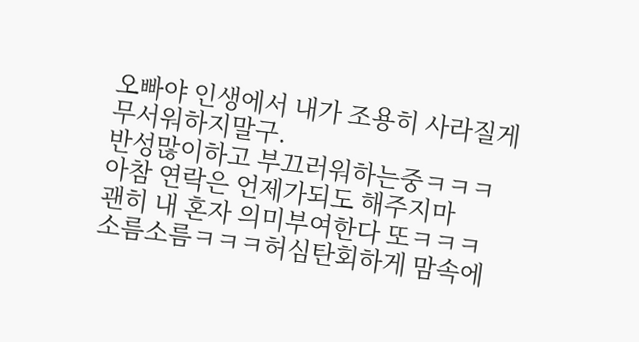오빠야 인생에서 내가 조용히 사라질게
무서워하지말구.
반성많이하고 부끄러워하는중ㅋㅋㅋ
아참 연락은 언제가되도 해주지마
괜히 내 혼자 의미부여한다 또ㅋㅋㅋ
소름소름ㅋㅋㅋ허심탄회하게 맘속에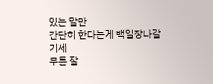있는 말만
간단히 한다는게 백일장나갈기세
무튼 잘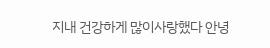지내 건강하게 많이사랑했다 안녕